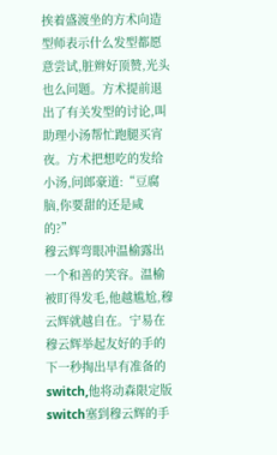挨着盛渡坐的方术向造型师表示什么发型都愿意尝试,脏辫好顶赞,光头也么问题。方术提前退出了有关发型的讨论,叫助理小汤帮忙跑腿买宵夜。方术把想吃的发给小汤,问郎豪道:“豆腐脑,你要甜的还是咸的?”
穆云辉弯眼冲温榆露出一个和善的笑容。温榆被盯得发毛,他越尴尬,穆云辉就越自在。宁易在穆云辉举起友好的手的下一秒掏出早有准备的switch,他将动森限定版switch塞到穆云辉的手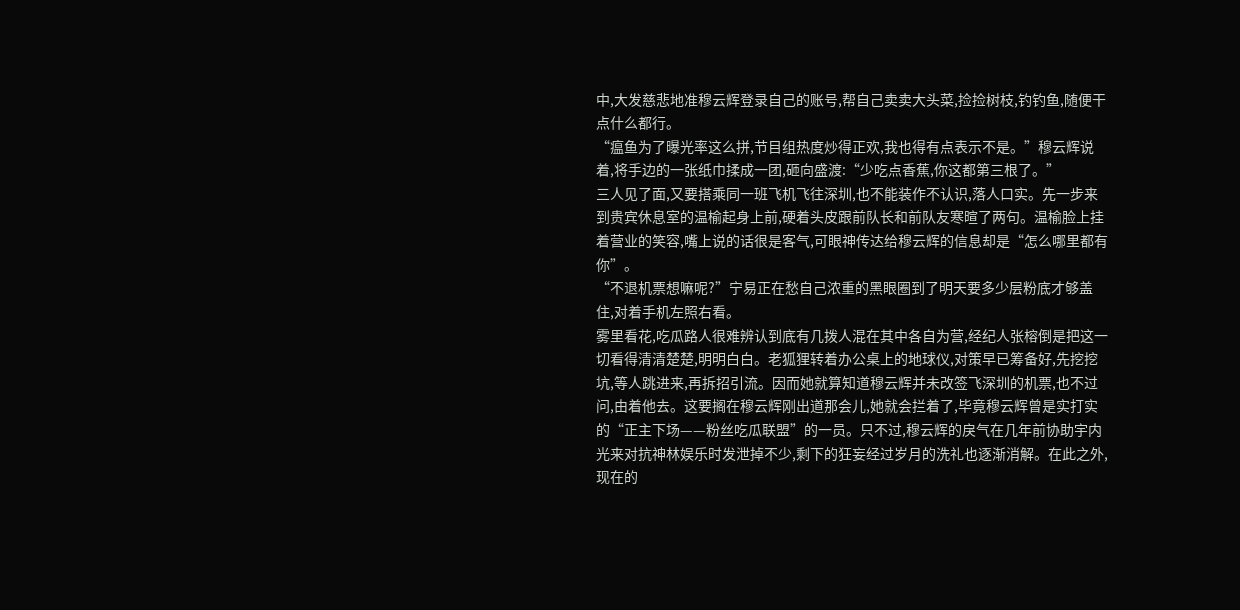中,大发慈悲地准穆云辉登录自己的账号,帮自己卖卖大头菜,捡捡树枝,钓钓鱼,随便干点什么都行。
“瘟鱼为了曝光率这么拼,节目组热度炒得正欢,我也得有点表示不是。”穆云辉说着,将手边的一张纸巾揉成一团,砸向盛渡:“少吃点香蕉,你这都第三根了。”
三人见了面,又要搭乘同一班飞机飞往深圳,也不能装作不认识,落人口实。先一步来到贵宾休息室的温榆起身上前,硬着头皮跟前队长和前队友寒暄了两句。温榆脸上挂着营业的笑容,嘴上说的话很是客气,可眼神传达给穆云辉的信息却是“怎么哪里都有你”。
“不退机票想嘛呢?”宁易正在愁自己浓重的黑眼圈到了明天要多少层粉底才够盖住,对着手机左照右看。
雾里看花,吃瓜路人很难辨认到底有几拨人混在其中各自为营,经纪人张榕倒是把这一切看得清清楚楚,明明白白。老狐狸转着办公桌上的地球仪,对策早已筹备好,先挖挖坑,等人跳进来,再拆招引流。因而她就算知道穆云辉并未改签飞深圳的机票,也不过问,由着他去。这要搁在穆云辉刚出道那会儿,她就会拦着了,毕竟穆云辉曾是实打实的“正主下场——粉丝吃瓜联盟”的一员。只不过,穆云辉的戾气在几年前协助宇内光来对抗神林娱乐时发泄掉不少,剩下的狂妄经过岁月的洗礼也逐渐消解。在此之外,现在的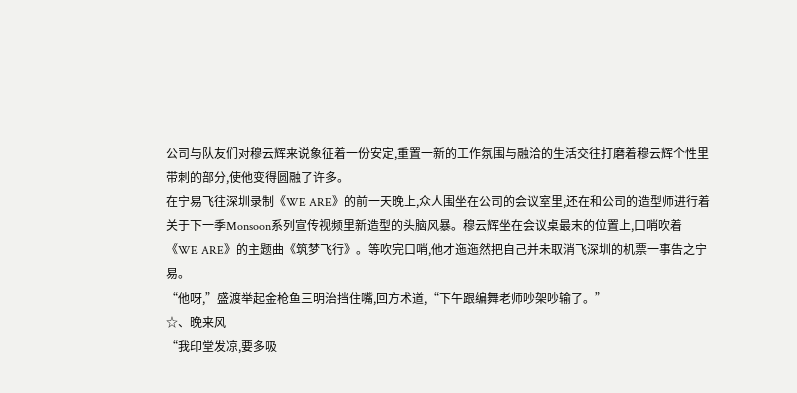公司与队友们对穆云辉来说象征着一份安定,重置一新的工作氛围与融洽的生活交往打磨着穆云辉个性里带刺的部分,使他变得圆融了许多。
在宁易飞往深圳录制《WE ARE》的前一天晚上,众人围坐在公司的会议室里,还在和公司的造型师进行着关于下一季Monsoon系列宣传视频里新造型的头脑风暴。穆云辉坐在会议桌最末的位置上,口哨吹着《WE ARE》的主题曲《筑梦飞行》。等吹完口哨,他才迤迤然把自己并未取消飞深圳的机票一事告之宁易。
“他呀,”盛渡举起金枪鱼三明治挡住嘴,回方术道,“下午跟编舞老师吵架吵输了。”
☆、晚来风
“我印堂发凉,要多吸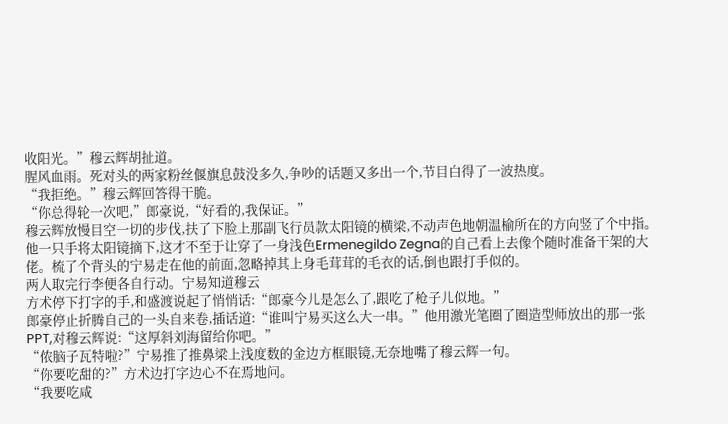收阳光。”穆云辉胡扯道。
腥风血雨。死对头的两家粉丝偃旗息鼓没多久,争吵的话题又多出一个,节目白得了一波热度。
“我拒绝。”穆云辉回答得干脆。
“你总得轮一次吧,”郎豪说,“好看的,我保证。”
穆云辉放慢目空一切的步伐,扶了下脸上那副飞行员款太阳镜的横梁,不动声色地朝温榆所在的方向竖了个中指。他一只手将太阳镜摘下,这才不至于让穿了一身浅色Ermenegildo Zegna的自己看上去像个随时准备干架的大佬。梳了个背头的宁易走在他的前面,忽略掉其上身毛茸茸的毛衣的话,倒也跟打手似的。
两人取完行李便各自行动。宁易知道穆云
方术停下打字的手,和盛渡说起了悄悄话:“郎豪今儿是怎么了,跟吃了枪子儿似地。”
郎豪停止折腾自己的一头自来卷,插话道:“谁叫宁易买这么大一串。”他用激光笔圈了圈造型师放出的那一张PPT,对穆云辉说:“这厚斜刘海留给你吧。”
“侬脑子瓦特啦?”宁易推了推鼻梁上浅度数的金边方框眼镜,无奈地嘴了穆云辉一句。
“你要吃甜的?”方术边打字边心不在焉地问。
“我要吃咸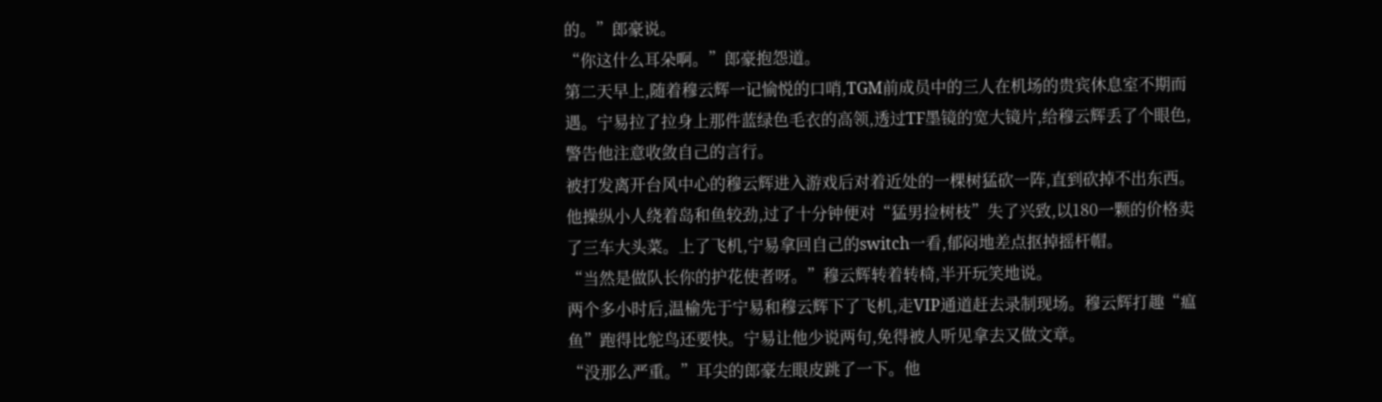的。”郎豪说。
“你这什么耳朵啊。”郎豪抱怨道。
第二天早上,随着穆云辉一记愉悦的口哨,TGM前成员中的三人在机场的贵宾休息室不期而遇。宁易拉了拉身上那件蓝绿色毛衣的高领,透过TF墨镜的宽大镜片,给穆云辉丢了个眼色,警告他注意收敛自己的言行。
被打发离开台风中心的穆云辉进入游戏后对着近处的一棵树猛砍一阵,直到砍掉不出东西。他操纵小人绕着岛和鱼较劲,过了十分钟便对“猛男捡树枝”失了兴致,以180一颗的价格卖了三车大头菜。上了飞机,宁易拿回自己的switch一看,郁闷地差点抠掉摇杆帽。
“当然是做队长你的护花使者呀。”穆云辉转着转椅,半开玩笑地说。
两个多小时后,温榆先于宁易和穆云辉下了飞机,走VIP通道赶去录制现场。穆云辉打趣“瘟鱼”跑得比鸵鸟还要快。宁易让他少说两句,免得被人听见拿去又做文章。
“没那么严重。”耳尖的郎豪左眼皮跳了一下。他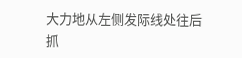大力地从左侧发际线处往后抓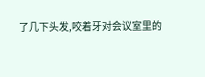了几下头发,咬着牙对会议室里的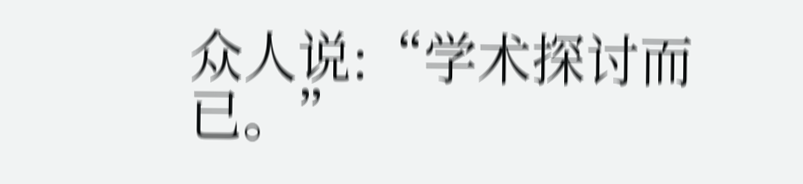众人说:“学术探讨而已。”